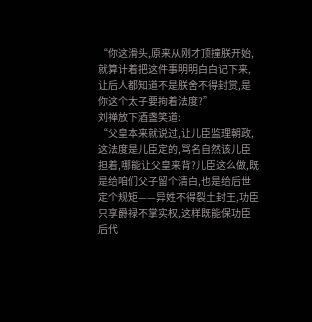“你这滑头,原来从刚才顶撞朕开始,就算计着把这件事明明白白记下来,让后人都知道不是朕舍不得封赏,是你这个太子要拘着法度?”
刘禅放下酒盏笑道:
“父皇本来就说过,让儿臣监理朝政,这法度是儿臣定的,骂名自然该儿臣担着,哪能让父皇来背?儿臣这么做,既是给咱们父子留个清白,也是给后世定个规矩——异姓不得裂土封王,功臣只享爵禄不掌实权,这样既能保功臣后代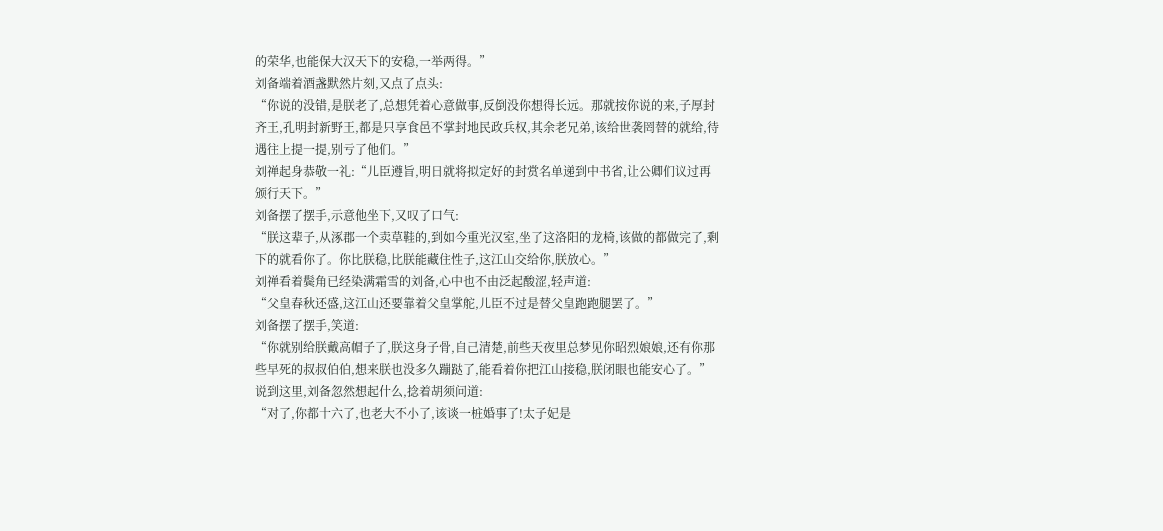的荣华,也能保大汉天下的安稳,一举两得。”
刘备端着酒盏默然片刻,又点了点头:
“你说的没错,是朕老了,总想凭着心意做事,反倒没你想得长远。那就按你说的来,子厚封齐王,孔明封新野王,都是只享食邑不掌封地民政兵权,其余老兄弟,该给世袭罔替的就给,待遇往上提一提,别亏了他们。”
刘禅起身恭敬一礼:“儿臣遵旨,明日就将拟定好的封赏名单递到中书省,让公卿们议过再颁行天下。”
刘备摆了摆手,示意他坐下,又叹了口气:
“朕这辈子,从涿郡一个卖草鞋的,到如今重光汉室,坐了这洛阳的龙椅,该做的都做完了,剩下的就看你了。你比朕稳,比朕能藏住性子,这江山交给你,朕放心。”
刘禅看着鬓角已经染满霜雪的刘备,心中也不由泛起酸涩,轻声道:
“父皇春秋还盛,这江山还要靠着父皇掌舵,儿臣不过是替父皇跑跑腿罢了。”
刘备摆了摆手,笑道:
“你就别给朕戴高帽子了,朕这身子骨,自己清楚,前些天夜里总梦见你昭烈娘娘,还有你那些早死的叔叔伯伯,想来朕也没多久蹦跶了,能看着你把江山接稳,朕闭眼也能安心了。”
说到这里,刘备忽然想起什么,捻着胡须问道:
“对了,你都十六了,也老大不小了,该谈一桩婚事了!太子妃是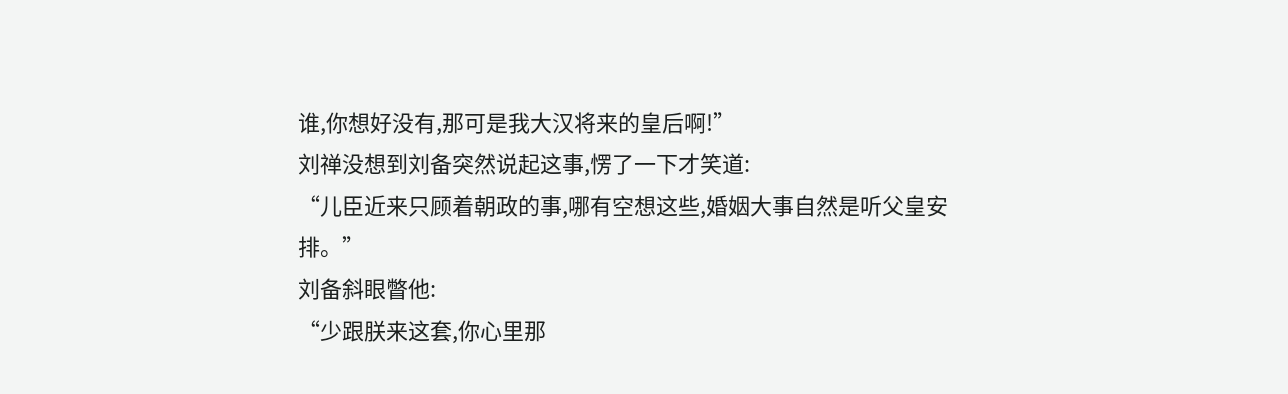谁,你想好没有,那可是我大汉将来的皇后啊!”
刘禅没想到刘备突然说起这事,愣了一下才笑道:
“儿臣近来只顾着朝政的事,哪有空想这些,婚姻大事自然是听父皇安排。”
刘备斜眼瞥他:
“少跟朕来这套,你心里那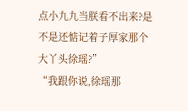点小九九当朕看不出来?是不是还惦记着子厚家那个大丫头徐瑶?”
“我跟你说,徐瑶那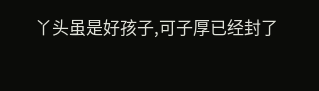丫头虽是好孩子,可子厚已经封了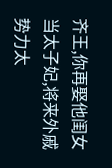齐王,你再娶他闺女当太子妃,将来外戚势力太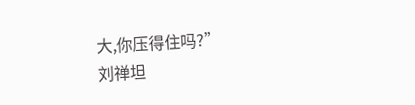大,你压得住吗?”
刘禅坦